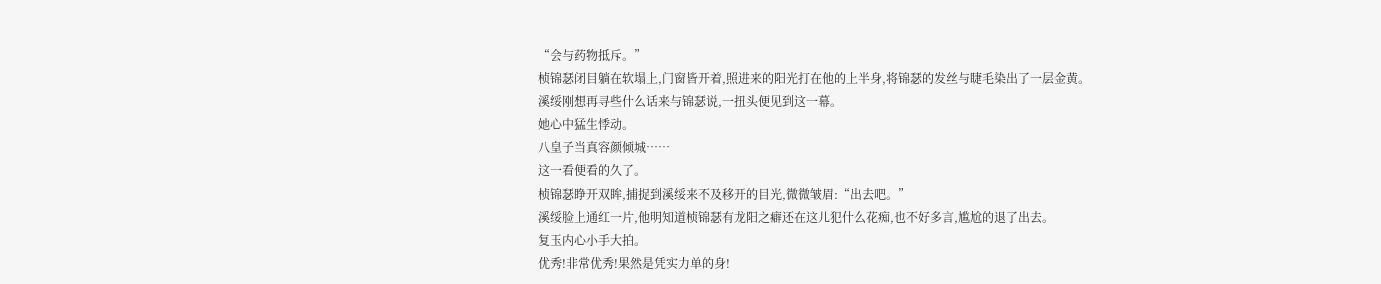“会与药物抵斥。”
桢锦瑟闭目躺在软塌上,门窗皆开着,照进来的阳光打在他的上半身,将锦瑟的发丝与睫毛染出了一层金黄。
溪绥刚想再寻些什么话来与锦瑟说,一扭头便见到这一幕。
她心中猛生悸动。
八皇子当真容颜倾城……
这一看便看的久了。
桢锦瑟睁开双眸,捕捉到溪绥来不及移开的目光,微微皱眉:“出去吧。”
溪绥脸上通红一片,他明知道桢锦瑟有龙阳之癖还在这儿犯什么花痴,也不好多言,尴尬的退了出去。
复玉内心小手大拍。
优秀!非常优秀!果然是凭实力单的身!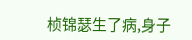桢锦瑟生了病,身子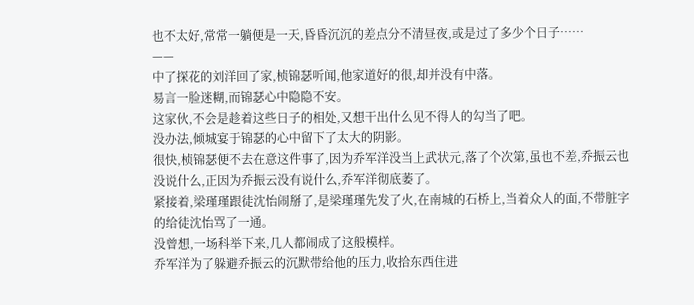也不太好,常常一躺便是一天,昏昏沉沉的差点分不清昼夜,或是过了多少个日子……
——
中了探花的刘洋回了家,桢锦瑟听闻,他家道好的很,却并没有中落。
易言一脸迷糊,而锦瑟心中隐隐不安。
这家伙,不会是趁着这些日子的相处,又想干出什么见不得人的勾当了吧。
没办法,倾城宴于锦瑟的心中留下了太大的阴影。
很快,桢锦瑟便不去在意这件事了,因为乔军洋没当上武状元,落了个次第,虽也不差,乔振云也没说什么,正因为乔振云没有说什么,乔军洋彻底萎了。
紧接着,梁瑾瑾跟徒沈怡闹掰了,是梁瑾瑾先发了火,在南城的石桥上,当着众人的面,不带脏字的给徒沈怡骂了一通。
没曾想,一场科举下来,几人都闹成了这般模样。
乔军洋为了躲避乔振云的沉默带给他的压力,收拾东西住进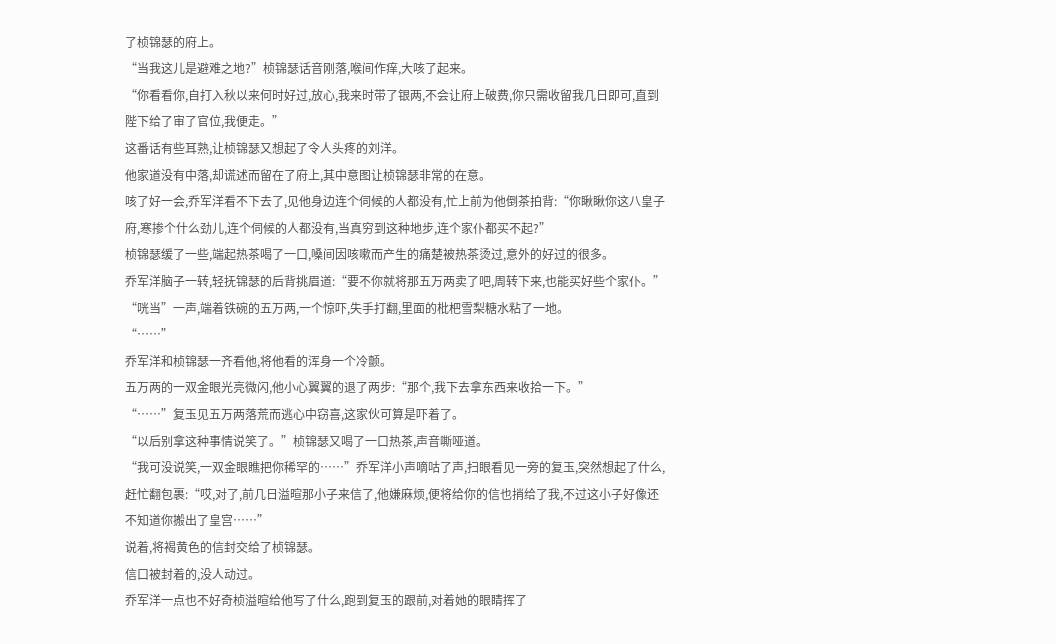了桢锦瑟的府上。
“当我这儿是避难之地?”桢锦瑟话音刚落,喉间作痒,大咳了起来。
“你看看你,自打入秋以来何时好过,放心,我来时带了银两,不会让府上破费,你只需收留我几日即可,直到陛下给了审了官位,我便走。”
这番话有些耳熟,让桢锦瑟又想起了令人头疼的刘洋。
他家道没有中落,却谎述而留在了府上,其中意图让桢锦瑟非常的在意。
咳了好一会,乔军洋看不下去了,见他身边连个伺候的人都没有,忙上前为他倒茶拍背:“你瞅瞅你这八皇子府,寒掺个什么劲儿,连个伺候的人都没有,当真穷到这种地步,连个家仆都买不起?”
桢锦瑟缓了一些,端起热茶喝了一口,嗓间因咳嗽而产生的痛楚被热茶烫过,意外的好过的很多。
乔军洋脑子一转,轻抚锦瑟的后背挑眉道:“要不你就将那五万两卖了吧,周转下来,也能买好些个家仆。”
“咣当”一声,端着铁碗的五万两,一个惊吓,失手打翻,里面的枇杷雪梨糖水粘了一地。
“……”
乔军洋和桢锦瑟一齐看他,将他看的浑身一个冷颤。
五万两的一双金眼光亮微闪,他小心翼翼的退了两步:“那个,我下去拿东西来收拾一下。”
“……”复玉见五万两落荒而逃心中窃喜,这家伙可算是吓着了。
“以后别拿这种事情说笑了。”桢锦瑟又喝了一口热茶,声音嘶哑道。
“我可没说笑,一双金眼瞧把你稀罕的……”乔军洋小声嘀咕了声,扫眼看见一旁的复玉,突然想起了什么,赶忙翻包裹:“哎,对了,前几日溢暄那小子来信了,他嫌麻烦,便将给你的信也捎给了我,不过这小子好像还不知道你搬出了皇宫……”
说着,将褐黄色的信封交给了桢锦瑟。
信口被封着的,没人动过。
乔军洋一点也不好奇桢溢暄给他写了什么,跑到复玉的跟前,对着她的眼睛挥了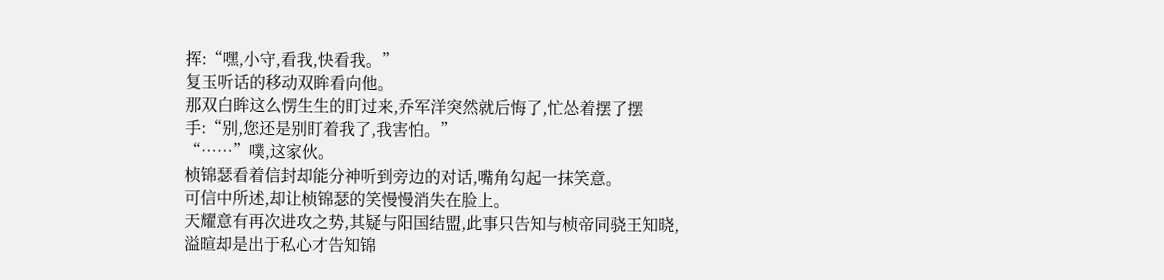挥:“嘿,小守,看我,快看我。”
复玉听话的移动双眸看向他。
那双白眸这么愣生生的盯过来,乔军洋突然就后悔了,忙怂着摆了摆手:“别,您还是别盯着我了,我害怕。”
“……”噗,这家伙。
桢锦瑟看着信封却能分神听到旁边的对话,嘴角勾起一抹笑意。
可信中所述,却让桢锦瑟的笑慢慢消失在脸上。
天耀意有再次进攻之势,其疑与阳国结盟,此事只告知与桢帝同骁王知晓,溢暄却是出于私心才告知锦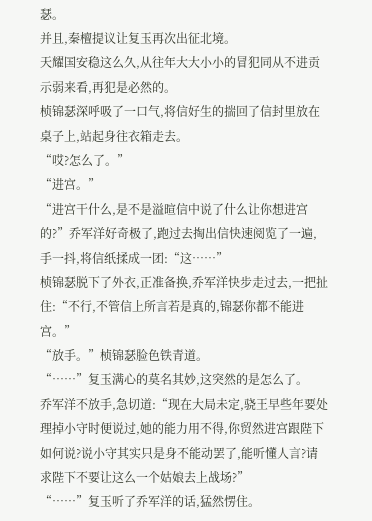瑟。
并且,秦檀提议让复玉再次出征北境。
天耀国安稳这么久,从往年大大小小的冒犯同从不进贡示弱来看,再犯是必然的。
桢锦瑟深呼吸了一口气,将信好生的揣回了信封里放在桌子上,站起身往衣箱走去。
“哎?怎么了。”
“进宫。”
“进宫干什么,是不是溢暄信中说了什么让你想进宫的?”乔军洋好奇极了,跑过去掏出信快速阅览了一遍,手一抖,将信纸揉成一团:“这……”
桢锦瑟脱下了外衣,正准备换,乔军洋快步走过去,一把扯住:“不行,不管信上所言若是真的,锦瑟你都不能进宫。”
“放手。”桢锦瑟脸色铁青道。
“……”复玉满心的莫名其妙,这突然的是怎么了。
乔军洋不放手,急切道:“现在大局未定,骁王早些年要处理掉小守时便说过,她的能力用不得,你贸然进宫跟陛下如何说?说小守其实只是身不能动罢了,能听懂人言?请求陛下不要让这么一个姑娘去上战场?”
“……”复玉听了乔军洋的话,猛然愣住。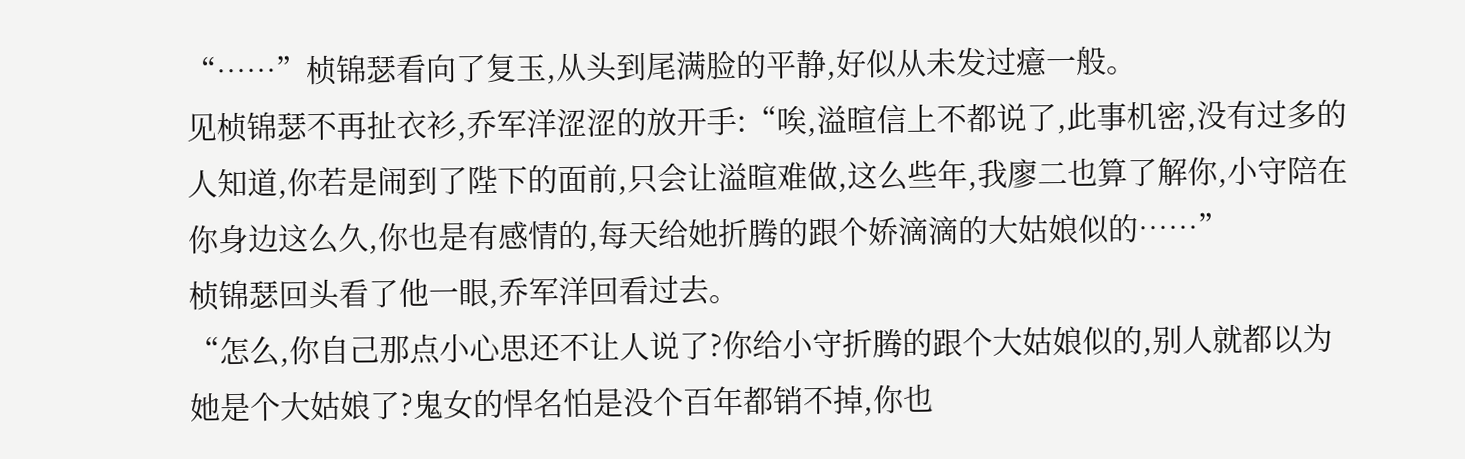“……”桢锦瑟看向了复玉,从头到尾满脸的平静,好似从未发过癔一般。
见桢锦瑟不再扯衣衫,乔军洋涩涩的放开手:“唉,溢暄信上不都说了,此事机密,没有过多的人知道,你若是闹到了陛下的面前,只会让溢暄难做,这么些年,我廖二也算了解你,小守陪在你身边这么久,你也是有感情的,每天给她折腾的跟个娇滴滴的大姑娘似的……”
桢锦瑟回头看了他一眼,乔军洋回看过去。
“怎么,你自己那点小心思还不让人说了?你给小守折腾的跟个大姑娘似的,别人就都以为她是个大姑娘了?鬼女的悍名怕是没个百年都销不掉,你也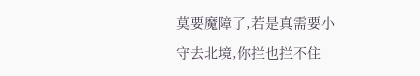莫要魔障了,若是真需要小守去北境,你拦也拦不住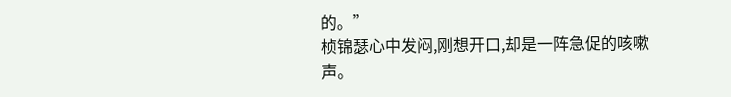的。”
桢锦瑟心中发闷,刚想开口,却是一阵急促的咳嗽声。